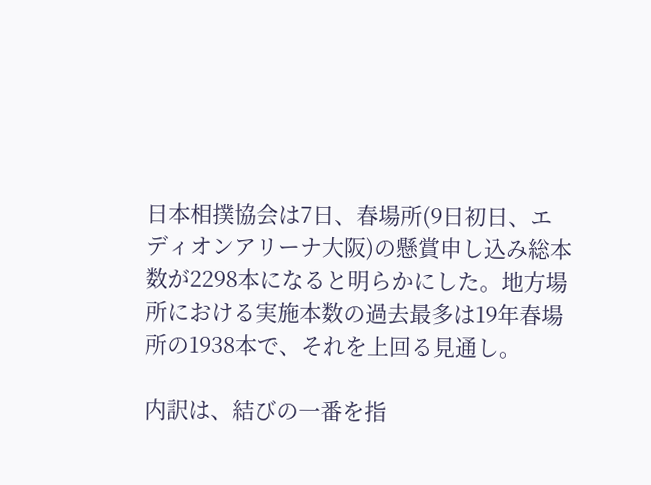日本相撲協会は7日、春場所(9日初日、エディオンアリーナ大阪)の懸賞申し込み総本数が2298本になると明らかにした。地方場所における実施本数の過去最多は19年春場所の1938本で、それを上回る見通し。

内訳は、結びの一番を指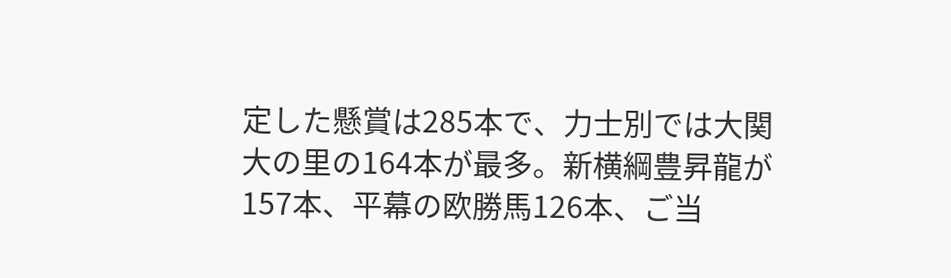定した懸賞は285本で、力士別では大関大の里の164本が最多。新横綱豊昇龍が157本、平幕の欧勝馬126本、ご当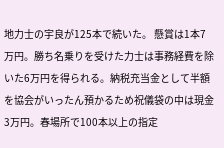地力士の宇良が125本で続いた。 懸賞は1本7万円。勝ち名乗りを受けた力士は事務経費を除いた6万円を得られる。納税充当金として半額を協会がいったん預かるため祝儀袋の中は現金3万円。春場所で100本以上の指定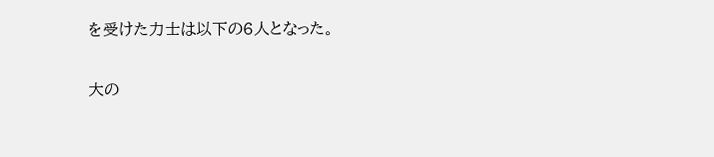を受けた力士は以下の6人となった。

大の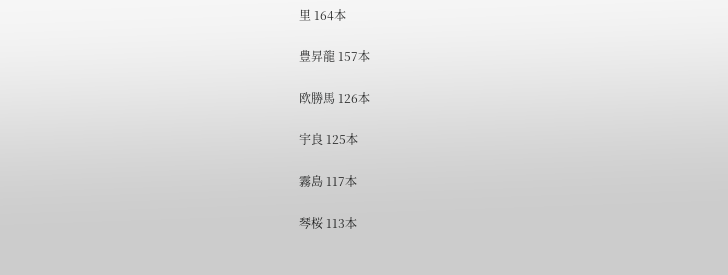里 164本

豊昇龍 157本

欧勝馬 126本

宇良 125本

霧島 117本

琴桜 113本